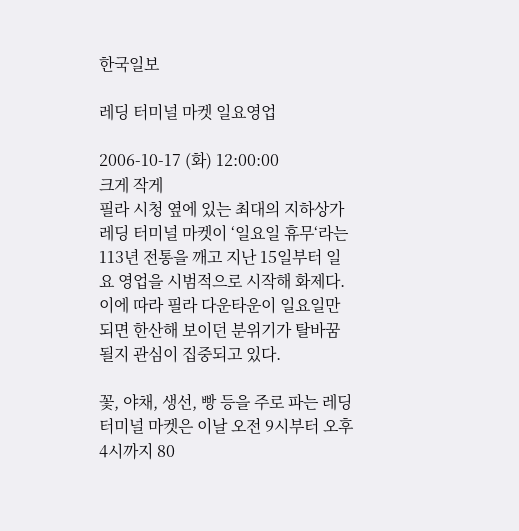한국일보

레딩 터미널 마켓 일요영업

2006-10-17 (화) 12:00:00
크게 작게
필라 시청 옆에 있는 최대의 지하상가 레딩 터미널 마켓이 ‘일요일 휴무‘라는 113년 전통을 깨고 지난 15일부터 일요 영업을 시범적으로 시작해 화제다. 이에 따라 필라 다운타운이 일요일만 되면 한산해 보이던 분위기가 탈바꿈 될지 관심이 집중되고 있다.

꽃, 야채, 생선, 빵 등을 주로 파는 레딩 터미널 마켓은 이날 오전 9시부터 오후 4시까지 80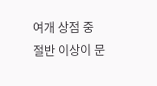여개 상점 중 절반 이상이 문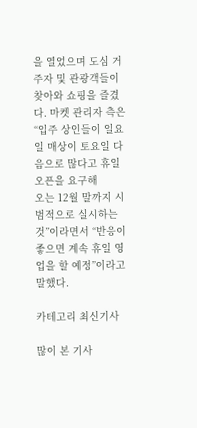을 열었으며 도심 거주자 및 관광객들이 찾아와 쇼핑을 즐겼다. 마켓 관리자 측은 “입주 상인들이 일요일 매상이 토요일 다음으로 많다고 휴일 오픈을 요구해
오는 12월 말까지 시범적으로 실시하는 것”이라면서 “반응이 좋으면 계속 휴일 영업을 할 예정”이라고 말했다.

카테고리 최신기사

많이 본 기사